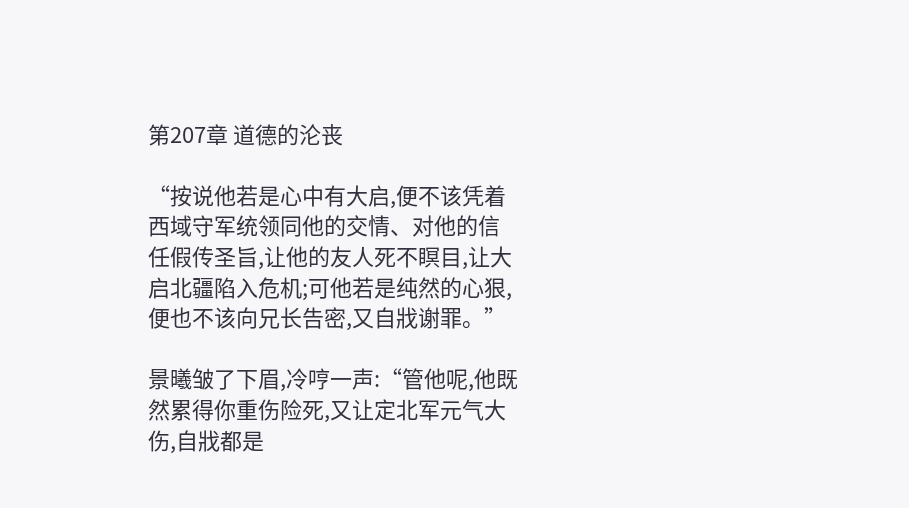第207章 道德的沦丧

“按说他若是心中有大启,便不该凭着西域守军统领同他的交情、对他的信任假传圣旨,让他的友人死不瞑目,让大启北疆陷入危机;可他若是纯然的心狠,便也不该向兄长告密,又自戕谢罪。”

景曦皱了下眉,冷哼一声:“管他呢,他既然累得你重伤险死,又让定北军元气大伤,自戕都是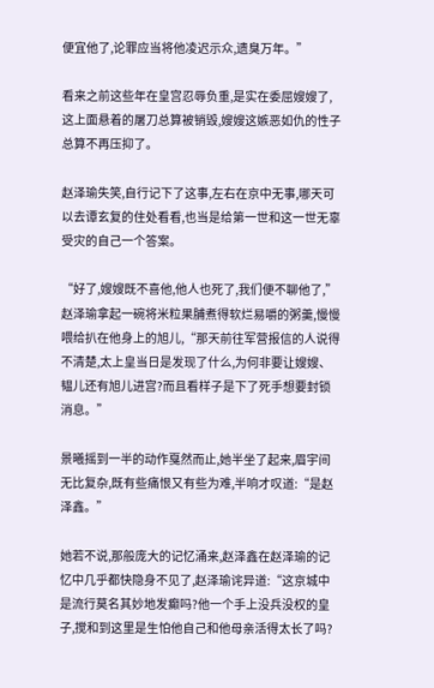便宜他了,论罪应当将他凌迟示众,遗臭万年。”

看来之前这些年在皇宫忍辱负重,是实在委屈嫂嫂了,这上面悬着的屠刀总算被销毁,嫂嫂这嫉恶如仇的性子总算不再压抑了。

赵泽瑜失笑,自行记下了这事,左右在京中无事,哪天可以去谭玄复的住处看看,也当是给第一世和这一世无辜受灾的自己一个答案。

“好了,嫂嫂既不喜他,他人也死了,我们便不聊他了,”赵泽瑜拿起一碗将米粒果脯煮得软烂易嚼的粥羹,慢慢喂给扒在他身上的旭儿,“那天前往军营报信的人说得不清楚,太上皇当日是发现了什么,为何非要让嫂嫂、韫儿还有旭儿进宫?而且看样子是下了死手想要封锁消息。”

景曦摇到一半的动作戛然而止,她半坐了起来,眉宇间无比复杂,既有些痛恨又有些为难,半响才叹道:“是赵泽鑫。”

她若不说,那般庞大的记忆涌来,赵泽鑫在赵泽瑜的记忆中几乎都快隐身不见了,赵泽瑜诧异道:“这京城中是流行莫名其妙地发癫吗?他一个手上没兵没权的皇子,搅和到这里是生怕他自己和他母亲活得太长了吗?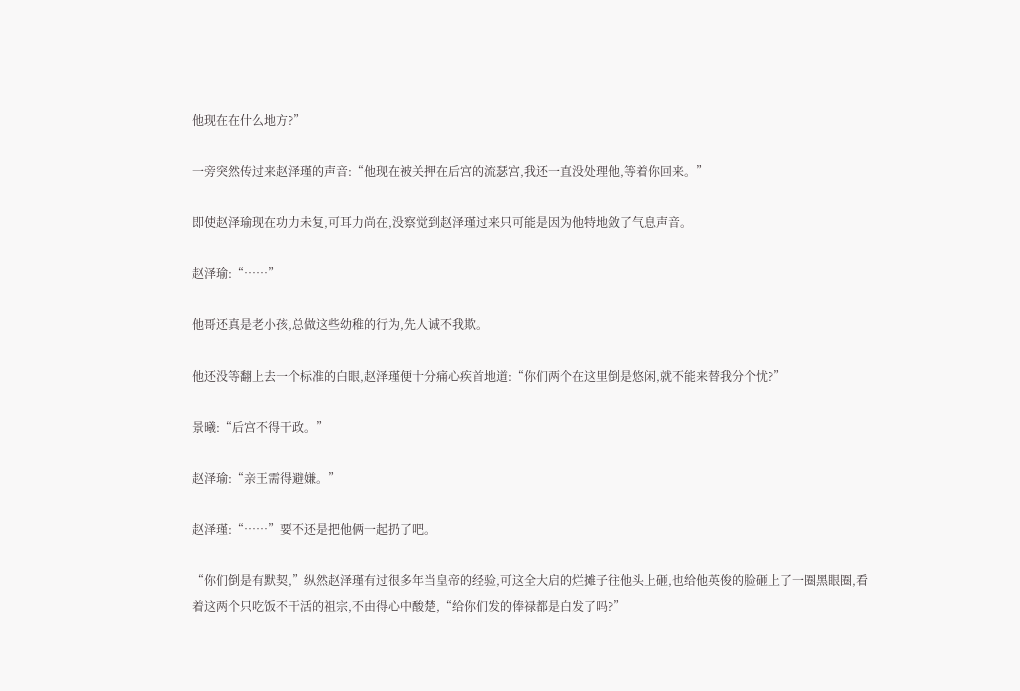他现在在什么地方?”

一旁突然传过来赵泽瑾的声音:“他现在被关押在后宫的流瑟宫,我还一直没处理他,等着你回来。”

即使赵泽瑜现在功力未复,可耳力尚在,没察觉到赵泽瑾过来只可能是因为他特地敛了气息声音。

赵泽瑜:“……”

他哥还真是老小孩,总做这些幼稚的行为,先人诚不我欺。

他还没等翻上去一个标准的白眼,赵泽瑾便十分痛心疾首地道:“你们两个在这里倒是悠闲,就不能来替我分个忧?”

景曦:“后宫不得干政。”

赵泽瑜:“亲王需得避嫌。”

赵泽瑾:“……”要不还是把他俩一起扔了吧。

“你们倒是有默契,”纵然赵泽瑾有过很多年当皇帝的经验,可这全大启的烂摊子往他头上砸,也给他英俊的脸砸上了一圈黑眼圈,看着这两个只吃饭不干活的祖宗,不由得心中酸楚,“给你们发的俸禄都是白发了吗?”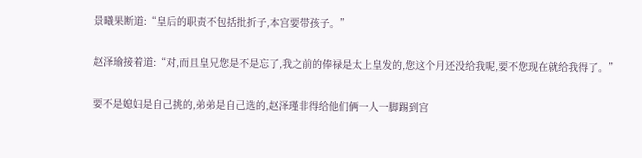景曦果断道:“皇后的职责不包括批折子,本宫要带孩子。”

赵泽瑜接着道:“对,而且皇兄您是不是忘了,我之前的俸禄是太上皇发的,您这个月还没给我呢,要不您现在就给我得了。”

要不是媳妇是自己挑的,弟弟是自己选的,赵泽瑾非得给他们俩一人一脚踢到宫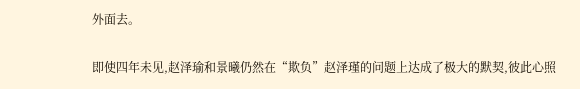外面去。

即使四年未见,赵泽瑜和景曦仍然在“欺负”赵泽瑾的问题上达成了极大的默契,彼此心照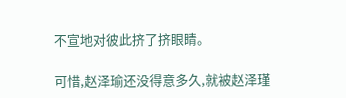不宣地对彼此挤了挤眼睛。

可惜,赵泽瑜还没得意多久,就被赵泽瑾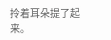拎着耳朵提了起来。